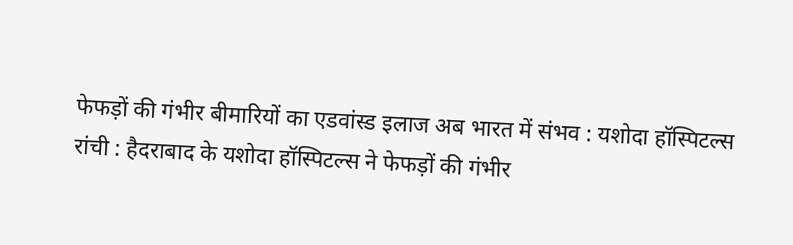फेफड़ों की गंभीर बीमारियों का एडवांस्ड इलाज अब भारत में संभव : यशोदा हॉस्पिटल्स
रांची : हैदराबाद के यशोदा हॉस्पिटल्स ने फेफड़ों की गंभीर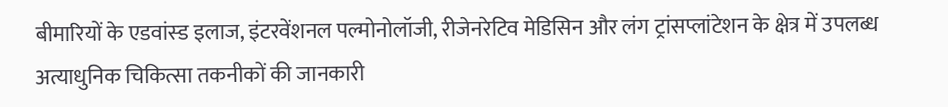बीमारियों के एडवांस्ड इलाज, इंटरवेंशनल पल्मोनोलॉजी, रीजेनरेटिव मेडिसिन और लंग ट्रांसप्लांटेशन के क्षेत्र में उपलब्ध अत्याधुनिक चिकित्सा तकनीकों की जानकारी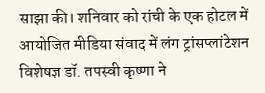साझा की। शनिवार को रांची के एक होटल में आयोजित मीडिया संवाद में लंग ट्रांसप्लांटेशन विशेषज्ञ डॉ. तपस्वी कृष्णा ने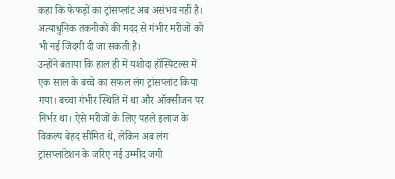कहा कि फेफड़ों का ट्रांसप्लांट अब असंभव नहीं है। अत्याधुनिक तकनीकों की मदद से गंभीर मरीजों को भी नई जिंदगी दी जा सकती है।
उन्होंने बताया कि हाल ही में यशोदा हॉस्पिटल्स में एक साल के बच्चे का सफल लंग ट्रांसप्लांट किया गया। बच्चा गंभीर स्थिति में था और ऑक्सीजन पर निर्भर था। ऐसे मरीजों के लिए पहले इलाज के विकल्प बेहद सीमित थे, लेकिन अब लंग ट्रांसप्लांटेशन के जरिए नई उम्मीद जगी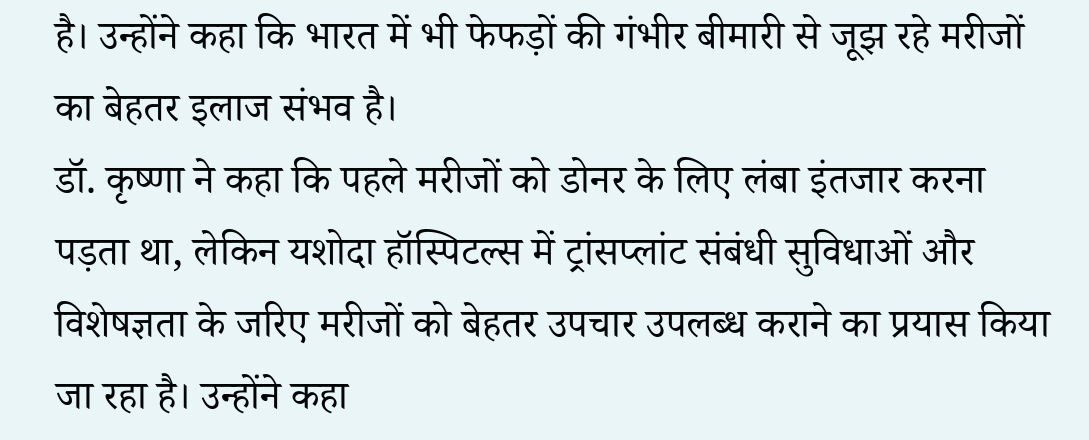है। उन्होंने कहा कि भारत में भी फेफड़ों की गंभीर बीमारी से जूझ रहे मरीजों का बेहतर इलाज संभव है।
डॉ. कृष्णा ने कहा कि पहले मरीजों को डोनर के लिए लंबा इंतजार करना पड़ता था, लेकिन यशोदा हॉस्पिटल्स में ट्रांसप्लांट संबंधी सुविधाओं और विशेषज्ञता के जरिए मरीजों को बेहतर उपचार उपलब्ध कराने का प्रयास किया जा रहा है। उन्होंने कहा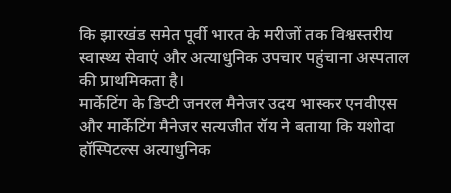कि झारखंड समेत पूर्वी भारत के मरीजों तक विश्वस्तरीय स्वास्थ्य सेवाएं और अत्याधुनिक उपचार पहुंचाना अस्पताल की प्राथमिकता है।
मार्केटिंग के डिप्टी जनरल मैनेजर उदय भास्कर एनवीएस और मार्केटिंग मैनेजर सत्यजीत रॉय ने बताया कि यशोदा हॉस्पिटल्स अत्याधुनिक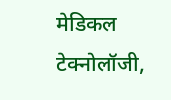मेडिकल टेक्नोलॉजी,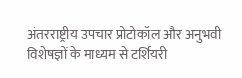अंतरराष्ट्रीय उपचार प्रोटोकॉल और अनुभवी विशेषज्ञों के माध्यम से टर्शियरी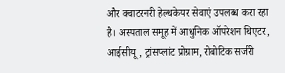और क्वाटरनरी हेल्थकेयर सेवाएं उपलब्ध करा रहा है। अस्पताल समूह में आधुनिक ऑपरेशन थिएटर, आईसीयू, ट्रांसप्लांट प्रोग्राम, रोबोटिक सर्जरी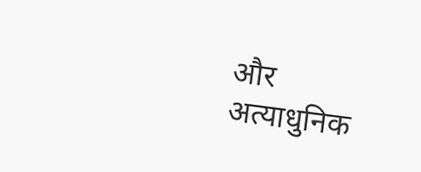और अत्याधुनिक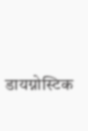डायग्नोस्टिक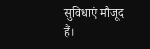सुविधाएं मौजूद हैं।